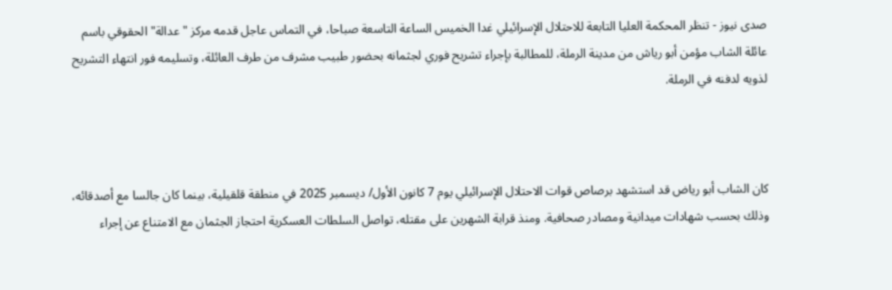صدى نيوز - تنظر المحكمة العليا التابعة للاحتلال الإسرائيلي غدا الخميس الساعة التاسعة صباحا، في التماس عاجل قدمه مركز "عدالة" الحقوقي باسم عائلة الشاب مؤمن أبو رياش من مدينة الرملة، للمطالبة بإجراء تشريح فوري لجثمانه بحضور طبيب مشرف من طرف العائلة، وتسليمه فور انتهاء التشريح لذويه لدفنه في الرملة.



كان الشاب أبو رياض قد استشهد برصاص قوات الاحتلال الإسرائيلي يوم 7 كانون الأول/ ديسمبر 2025 في منطقة قلقيلية، بينما كان جالسا مع أصدقائه، وذلك بحسب شهادات ميدانية ومصادر صحافية. ومنذ قرابة الشهرين على مقتله، تواصل السلطات العسكرية احتجاز الجثمان مع الامتناع عن إجراء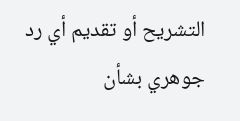التشريح أو تقديم أي رد جوهري بشأن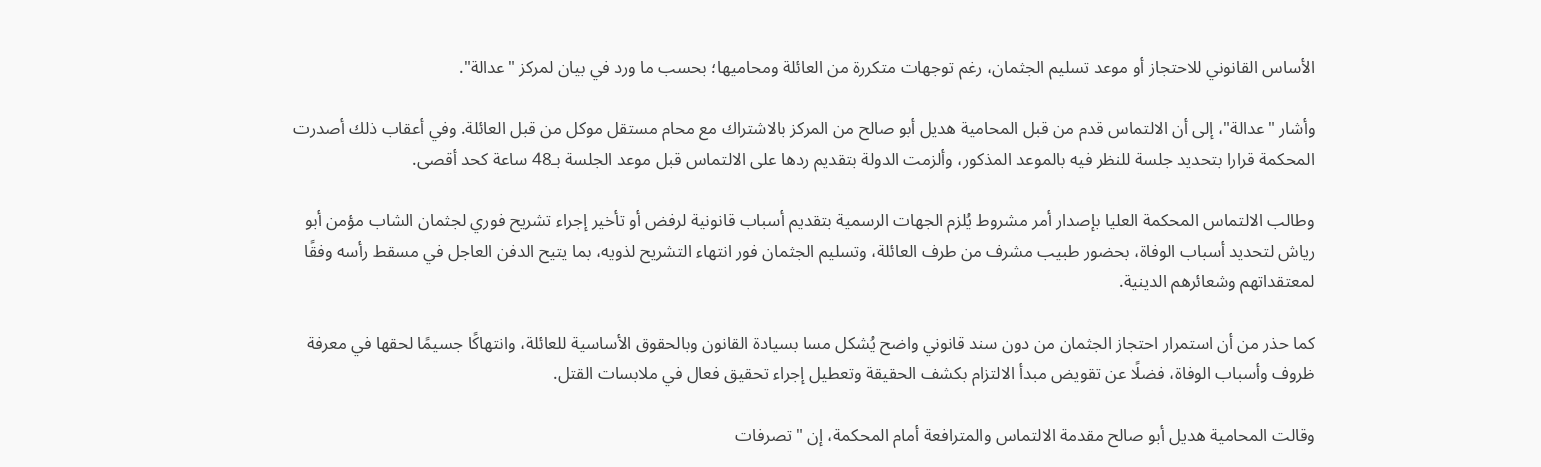الأساس القانوني للاحتجاز أو موعد تسليم الجثمان، رغم توجهات متكررة من العائلة ومحاميها؛ بحسب ما ورد في بيان لمركز "عدالة".

وأشار "عدالة"، إلى أن الالتماس قدم من قبل المحامية هديل أبو صالح من المركز بالاشتراك مع محام مستقل موكل من قبل العائلة. وفي أعقاب ذلك أصدرت المحكمة قرارا بتحديد جلسة للنظر فيه بالموعد المذكور، وألزمت الدولة بتقديم ردها على الالتماس قبل موعد الجلسة بـ48 ساعة كحد أقصى.

وطالب الالتماس المحكمة العليا بإصدار أمر مشروط يُلزم الجهات الرسمية بتقديم أسباب قانونية لرفض أو تأخير إجراء تشريح فوري لجثمان الشاب مؤمن أبو رياش لتحديد أسباب الوفاة، بحضور طبيب مشرف من طرف العائلة، وتسليم الجثمان فور انتهاء التشريح لذويه، بما يتيح الدفن العاجل في مسقط رأسه وفقًا لمعتقداتهم وشعائرهم الدينية.

كما حذر من أن استمرار احتجاز الجثمان من دون سند قانوني واضح يُشكل مسا بسيادة القانون وبالحقوق الأساسية للعائلة، وانتهاكًا جسيمًا لحقها في معرفة ظروف وأسباب الوفاة، فضلًا عن تقويض مبدأ الالتزام بكشف الحقيقة وتعطيل إجراء تحقيق فعال في ملابسات القتل.

وقالت المحامية هديل أبو صالح مقدمة الالتماس والمترافعة أمام المحكمة، إن "تصرفات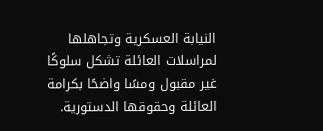النيابة العسكرية وتجاهلها لمراسلات العائلة تشكل سلوكًا غير مقبول ومسًا واضحًا بكرامة العائلة وحقوقها الدستورية.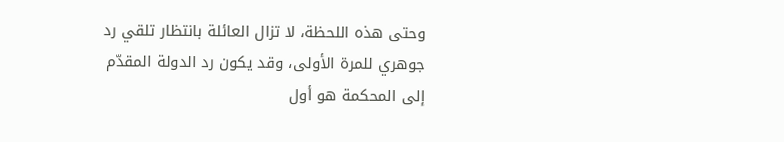وحتى هذه اللحظة، لا تزال العائلة بانتظار تلقي رد جوهري للمرة الأولى، وقد يكون رد الدولة المقدّم إلى المحكمة هو أول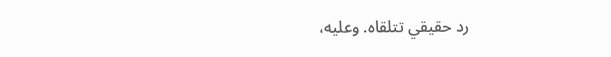رد حقيقي تتلقاه. وعليه،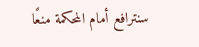سنترافع أمام المحكمة منعًا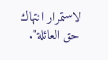لاستمرار انتهاك حق العائلة".